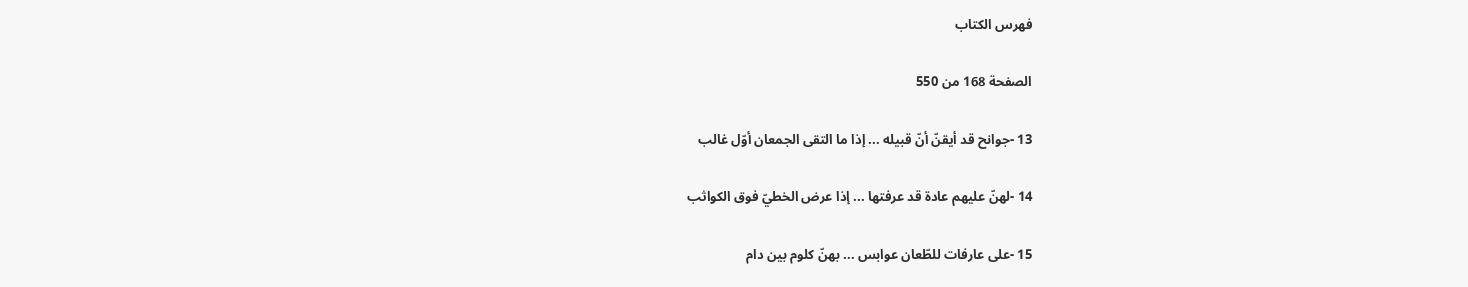فهرس الكتاب

الصفحة 168 من 550

13 -جوانح قد أيقنّ أنّ قبيله ... إذا ما التقى الجمعان أوّل غالب

14 -لهنّ عليهم عادة قد عرفتها ... إذا عرض الخطيّ فوق الكواثب

15 -على عارفات للطّعان عوابس ... بهنّ كلوم بين دام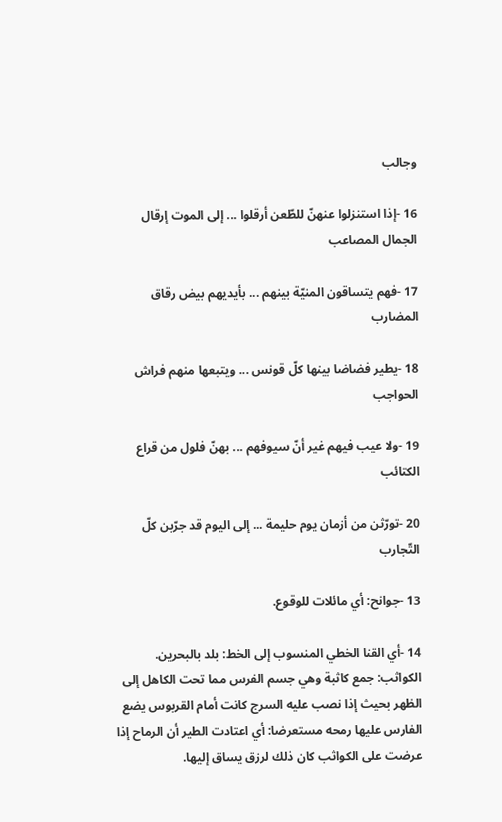وجالب

16 -إذا استنزلوا عنهنّ للطّعن أرقلوا ... إلى الموت إرقال الجمال المصاعب

17 -فهم يتساقون المنيّة بينهم ... بأيديهم بيض رقاق المضارب

18 -يطير فضاضا بينها كلّ قونس ... ويتبعها منهم فراش الحواجب

19 -ولا عيب فيهم غير أنّ سيوفهم ... بهنّ فلول من قراع الكتائب

20 -تورّثن من أزمان يوم حليمة ... إلى اليوم قد جرّبن كلّ التّجارب

13 -جوانح: أي مائلات للوقوع.

14 -أي القنا الخطي المنسوب إلى الخط: بلد بالبحرين. الكواثب: جمع كاثبة وهي جسم الفرس مما تحت الكاهل إلى الظهر بحيث إذا نصب عليه السرج كانت أمام القربوس يضع الفارس عليها رمحه مستعرضا: أي اعتادت الطير أن الرماح إذا عرضت على الكواثب كان ذلك لرزق يساق إليها.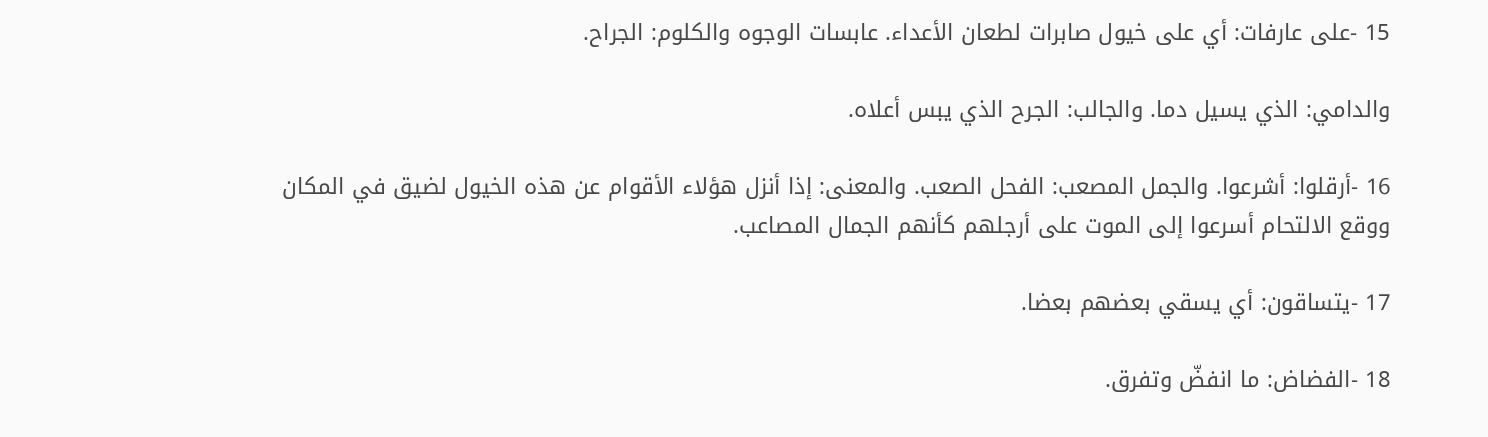15 -على عارفات: أي على خيول صابرات لطعان الأعداء. عابسات الوجوه والكلوم: الجراح.

والدامي: الذي يسيل دما. والجالب: الجرح الذي يبس أعلاه.

16 -أرقلوا: أشرعوا. والجمل المصعب: الفحل الصعب. والمعنى: إذا أنزل هؤلاء الأقوام عن هذه الخيول لضيق في المكان ووقع الالتحام أسرعوا إلى الموت على أرجلهم كأنهم الجمال المصاعب.

17 -يتساقون: أي يسقي بعضهم بعضا.

18 -الفضاض: ما انفضّ وتفرق.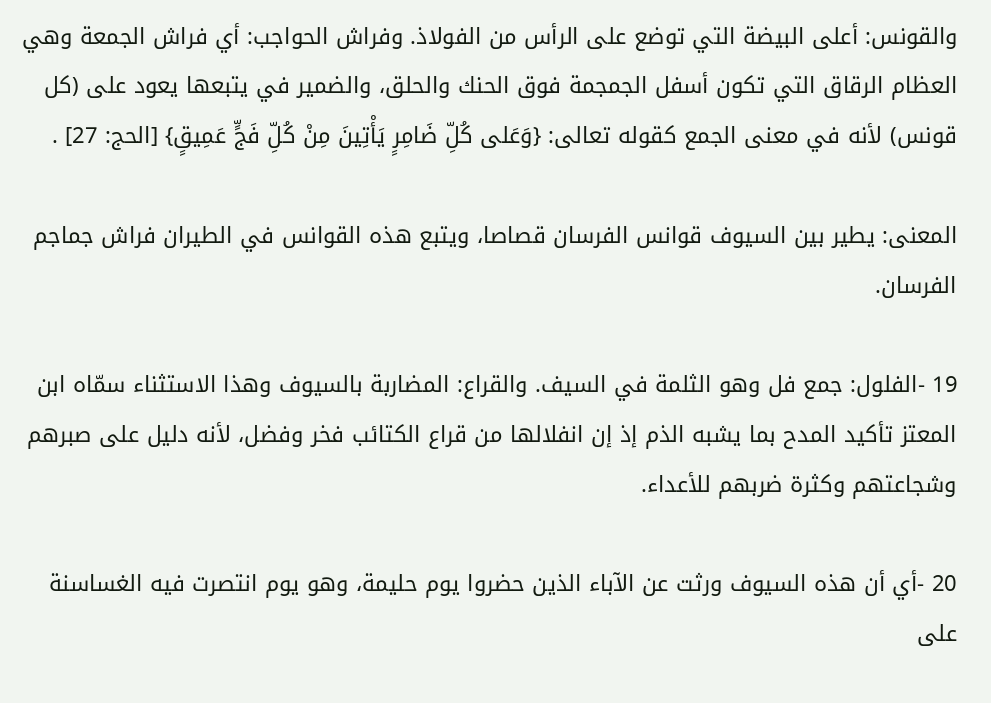والقونس: أعلى البيضة التي توضع على الرأس من الفولاذ. وفراش الحواجب: أي فراش الجمعة وهي العظام الرقاق التي تكون أسفل الجمجمة فوق الحنك والحلق، والضمير في يتبعها يعود على (كل قونس) لأنه في معنى الجمع كقوله تعالى: {وَعَلى كُلِّ ضَامِرٍ يَأْتِينَ مِنْ كُلِّ فَجٍّ عَمِيقٍ} [الحج: 27] .

المعنى: يطير بين السيوف قوانس الفرسان قصاصا، ويتبع هذه القوانس في الطيران فراش جماجم الفرسان.

19 -الفلول: جمع فل وهو الثلمة في السيف. والقراع: المضاربة بالسيوف وهذا الاستثناء سمّاه ابن المعتز تأكيد المدح بما يشبه الذم إذ إن انفلالها من قراع الكتائب فخر وفضل، لأنه دليل على صبرهم وشجاعتهم وكثرة ضربهم للأعداء.

20 -أي أن هذه السيوف ورثت عن الآباء الذين حضروا يوم حليمة، وهو يوم انتصرت فيه الغساسنة على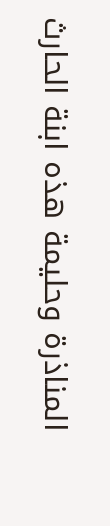المناذرة وحليمة هذه ابنة الحارث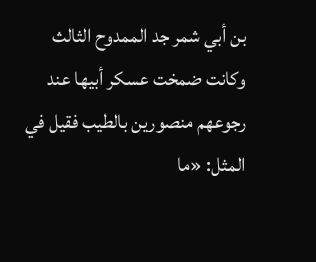بن أبي شمر جد الممدوح الثالث وكانت ضمخت عسكر أبيها عند رجوعهم منصورين بالطيب فقيل في المثل: «ما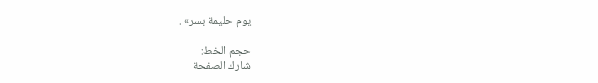يوم حليمة بسر» .

حجم الخط:
شارك الصفحة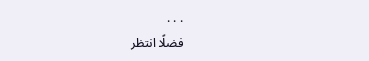. . .
فضلًا انتظر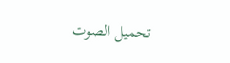تحميل الصوت